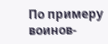По примеру воинов-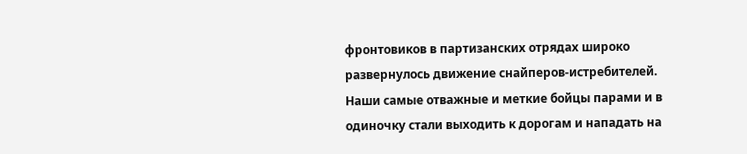фронтовиков в партизанских отрядах широко развернулось движение снайперов-истребителей. Наши самые отважные и меткие бойцы парами и в одиночку стали выходить к дорогам и нападать на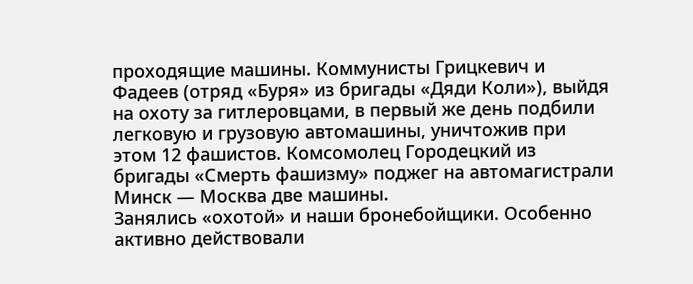проходящие машины. Коммунисты Грицкевич и Фадеев (отряд «Буря» из бригады «Дяди Коли»), выйдя на охоту за гитлеровцами, в первый же день подбили легковую и грузовую автомашины, уничтожив при этом 12 фашистов. Комсомолец Городецкий из бригады «Смерть фашизму» поджег на автомагистрали Минск — Москва две машины.
Занялись «охотой» и наши бронебойщики. Особенно активно действовали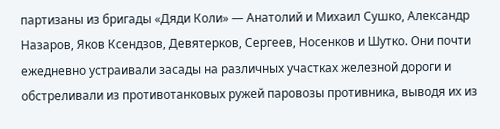партизаны из бригады «Дяди Коли» — Анатолий и Михаил Сушко, Александр Назаров, Яков Ксендзов, Девятерков, Сергеев, Носенков и Шутко. Они почти ежедневно устраивали засады на различных участках железной дороги и обстреливали из противотанковых ружей паровозы противника, выводя их из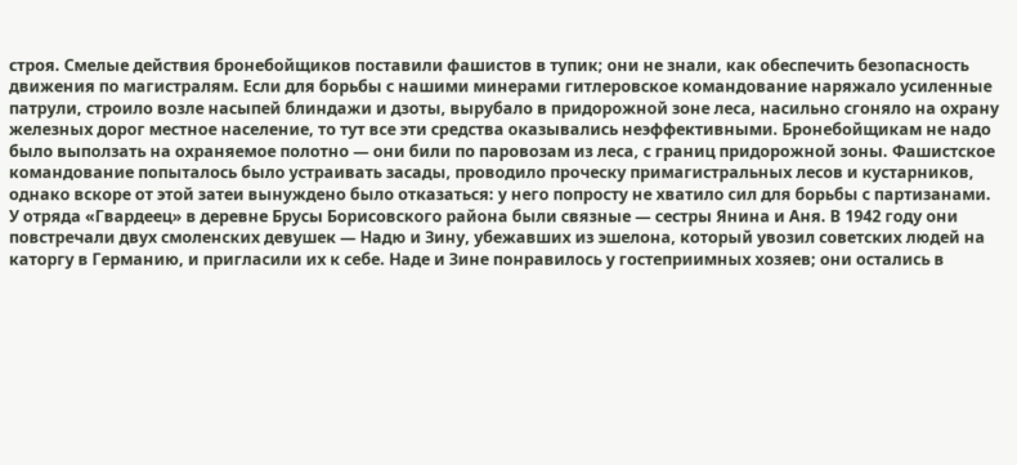строя. Смелые действия бронебойщиков поставили фашистов в тупик; они не знали, как обеспечить безопасность движения по магистралям. Если для борьбы с нашими минерами гитлеровское командование наряжало усиленные патрули, строило возле насыпей блиндажи и дзоты, вырубало в придорожной зоне леса, насильно сгоняло на охрану железных дорог местное население, то тут все эти средства оказывались неэффективными. Бронебойщикам не надо было выползать на охраняемое полотно — они били по паровозам из леса, с границ придорожной зоны. Фашистское командование попыталось было устраивать засады, проводило проческу примагистральных лесов и кустарников, однако вскоре от этой затеи вынуждено было отказаться: у него попросту не хватило сил для борьбы с партизанами.
У отряда «Гвардеец» в деревне Брусы Борисовского района были связные — сестры Янина и Аня. В 1942 году они повстречали двух смоленских девушек — Надю и Зину, убежавших из эшелона, который увозил советских людей на каторгу в Германию, и пригласили их к себе. Наде и Зине понравилось у гостеприимных хозяев; они остались в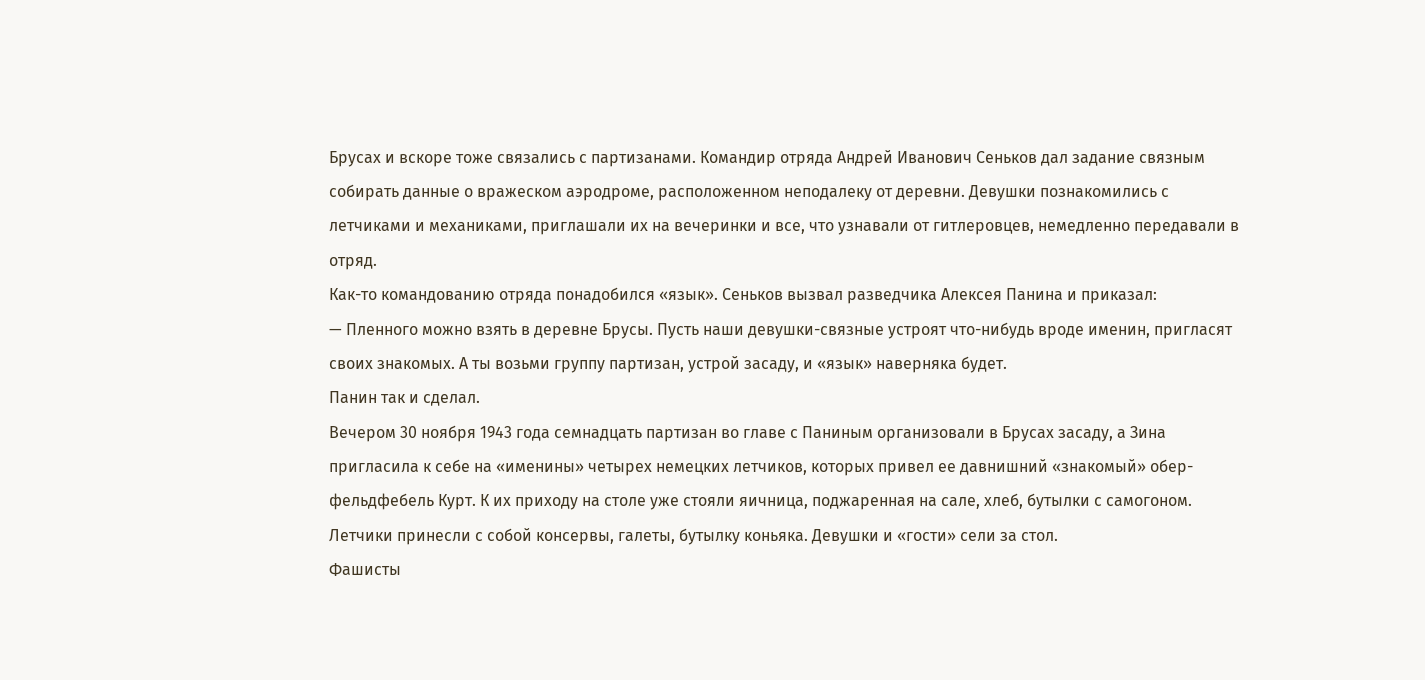Брусах и вскоре тоже связались с партизанами. Командир отряда Андрей Иванович Сеньков дал задание связным собирать данные о вражеском аэродроме, расположенном неподалеку от деревни. Девушки познакомились с летчиками и механиками, приглашали их на вечеринки и все, что узнавали от гитлеровцев, немедленно передавали в отряд.
Как-то командованию отряда понадобился «язык». Сеньков вызвал разведчика Алексея Панина и приказал:
— Пленного можно взять в деревне Брусы. Пусть наши девушки-связные устроят что-нибудь вроде именин, пригласят своих знакомых. А ты возьми группу партизан, устрой засаду, и «язык» наверняка будет.
Панин так и сделал.
Вечером 30 ноября 1943 года семнадцать партизан во главе с Паниным организовали в Брусах засаду, а Зина пригласила к себе на «именины» четырех немецких летчиков, которых привел ее давнишний «знакомый» обер-фельдфебель Курт. К их приходу на столе уже стояли яичница, поджаренная на сале, хлеб, бутылки с самогоном. Летчики принесли с собой консервы, галеты, бутылку коньяка. Девушки и «гости» сели за стол.
Фашисты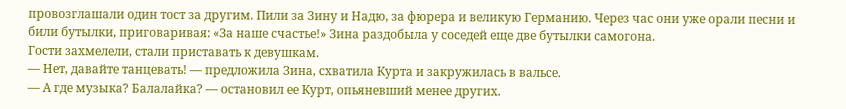провозглашали один тост за другим. Пили за Зину и Надю, за фюрера и великую Германию. Через час они уже орали песни и били бутылки, приговаривая: «За наше счастье!» Зина раздобыла у соседей еще две бутылки самогона.
Гости захмелели, стали приставать к девушкам.
— Нет, давайте танцевать! — предложила Зина, схватила Курта и закружилась в вальсе.
— А где музыка? Балалайка? — остановил ее Курт, опьяневший менее других.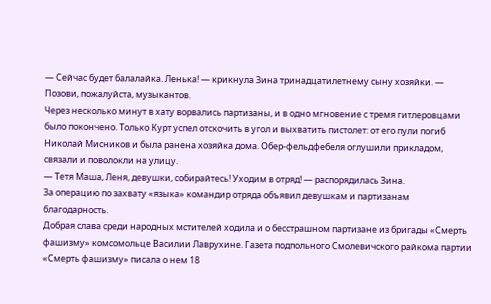— Сейчас будет балалайка. Ленька! — крикнула Зина тринадцатилетнему сыну хозяйки. — Позови, пожалуйста, музыкантов.
Через несколько минут в хату ворвались партизаны, и в одно мгновение с тремя гитлеровцами было покончено. Только Курт успел отскочить в угол и выхватить пистолет: от его пули погиб Николай Мисников и была ранена хозяйка дома. Обер-фельдфебеля оглушили прикладом, связали и поволокли на улицу.
— Тетя Маша, Леня, девушки, собирайтесь! Уходим в отряд! — распорядилась Зина.
За операцию по захвату «языка» командир отряда объявил девушкам и партизанам благодарность.
Добрая слава среди народных мстителей ходила и о бесстрашном партизане из бригады «Смерть фашизму» комсомольце Василии Лаврухине. Газета подпольного Смолевичского райкома партии «Смерть фашизму» писала о нем 18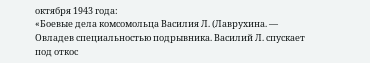октября 1943 года:
«Боевые дела комсомольца Василия Л. (Лаврухина. —
Овладев специальностью подрывника. Василий Л. спускает под откос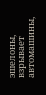эшелоны, взрывает автомашины,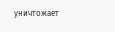уничтожает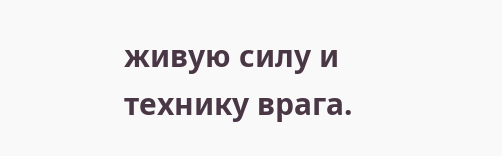живую силу и технику врага.